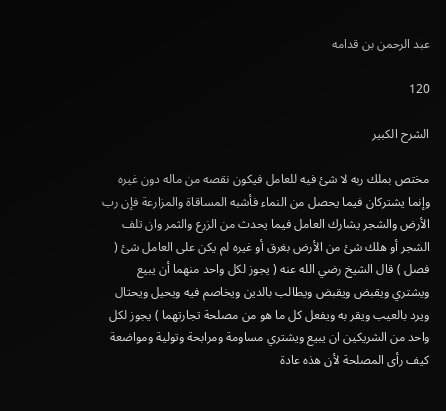عبد الرحمن بن قدامه

120

الشرح الكبير

مختص بملك ربه لا شئ فيه للعامل فيكون نقصه من ماله دون غيره وإنما يشتركان فيما يحصل من النماء فأشبه المساقاة والمزارعة فإن رب الأرض والشجر يشارك العامل فيما يحدث من الزرع والثمر وان تلف الشجر أو هلك شئ من الأرض بغرق أو غيره لم يكن على العامل شئ ( فصل ) قال الشيخ رضي الله عنه ( يجوز لكل واحد منهما أن يبيع ويشتري ويقبض ويقبض ويطالب بالدين ويخاصم فيه ويحيل ويحتال ويرد بالعيب ويقر به ويفعل كل ما هو من مصلحة تجارتهما ) يجوز لكل واحد من الشريكين ان يبيع ويشتري مساومة ومرابحة وتولية ومواضعة كيف رأى المصلحة لأن هذه عادة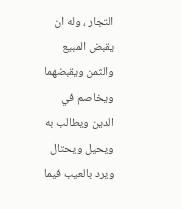التجار ، وله ان يقبض المبيع والثمن ويقبضهما ويخاصم في الدين ويطالب به ويحيل ويحتال ويرد بالعيب فيما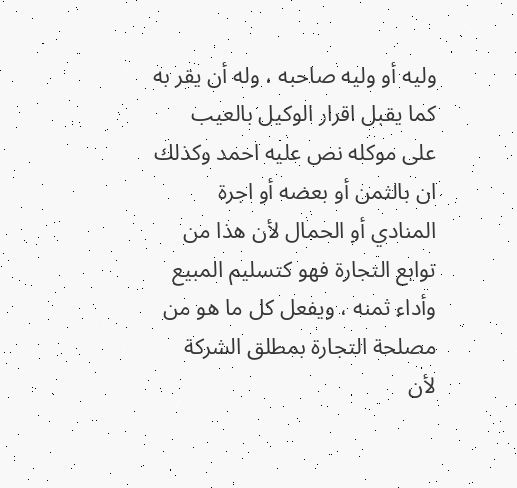وليه أو وليه صاحبه ، وله أن يقر به كما يقبل اقرار الوكيل بالعيب على موكله نص عليه احمد وكذلك ان بالثمن أو بعضه أو اجرة المنادي أو الحمال لأن هذا من توابع التجارة فهو كتسليم المبيع وأداء ثمنه ، ويفعل كل ما هو من مصلحة التجارة بمطلق الشركة لأن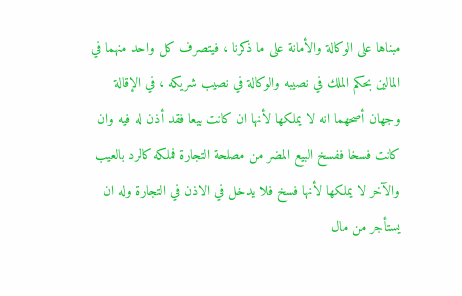مبناها على الوكالة والأمانة على ما ذكرنا ، فيتصرف كل واحد منهما في المالين بحكم الملك في نصيبه والوكالة في نصيب شريكه ، في الإقالة وجهان أصحهما انه لا يملكها لأنها ان كانت بيعا فقد أذن له فيه وان كانت فسخا ففسخ البيع المضر من مصلحة التجارة فملكه كالرد بالعيب والآخر لا يملكها لأنها فسخ فلا يدخل في الاذن في التجارة وله ان يستأجر من مال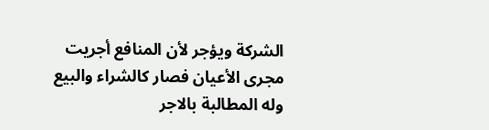الشركة ويؤجر لأن المنافع أجريت مجرى الأعيان فصار كالشراء والبيع وله المطالبة بالاجر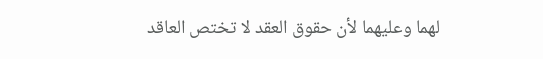لهما وعليهما لأن حقوق العقد لا تختص العاقد